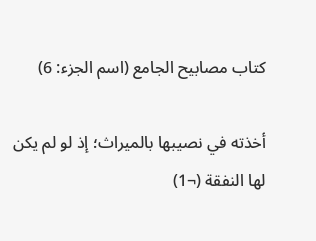كتاب مصابيح الجامع (اسم الجزء: 6)

أخذته في نصيبها بالميراث؛ إذ لو لم يكن لها النفقة (¬1)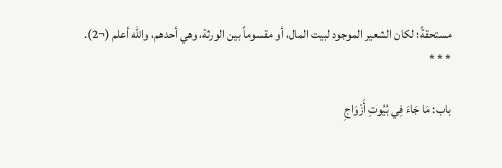مستحقةً؛ لكان الشعير الموجود لبيت المال، أو مقسوماً بين الورثة، وهي أحدهم، والله أعلم (¬2).
* * *

باب: مَا جَاءَ فِي بُيُوتِ أَزْوَاجِ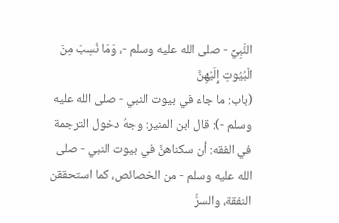النَّبِيِّ - صلى الله عليه وسلم -، وَمَا نُسِبَ مِنَ الْبُيُوتِ إِلَيْهِنَّ
(باب: ما جاء في بيوت النبي - صلى الله عليه وسلم -): قال ابن المنير: وجهُ دخول الترجمة في الفقه: أن سكناهنَّ في بيوت النبي - صلى الله عليه وسلم - من الخصائص، كما استحققن النفقة، والسرُّ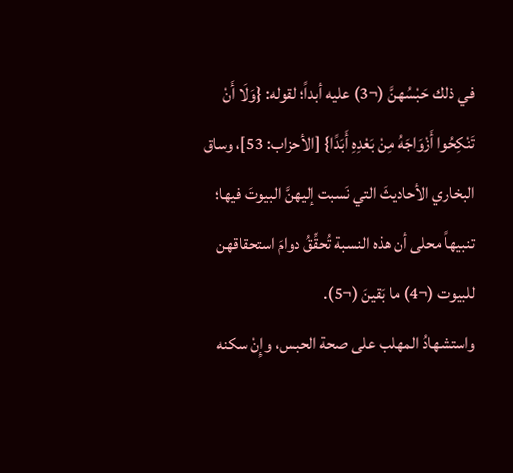في ذلك حَبْسُهنَّ (¬3) عليه أبداً؛ لقوله: {وَلَا أَنْ تَنْكِحُوا أَزْوَاجَهُ مِنْ بَعْدِهِ أَبَدًا} [الأحزاب: 53]، وساق البخاري الأحاديثَ التي نَسبت إليهنَّ البيوتَ فيها؛ تنبيهاً محلى أن هذه النسبة تُحقِّقُ دوامَ استحقاقهن للبيوت (¬4) ما بَقينَ (¬5).
واستشهادُ المهلب على صحة الحبس، وإِنْ سكنه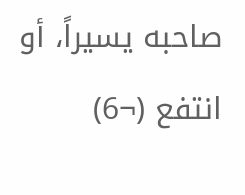صاحبه يسيراً، أو انتفع (¬6)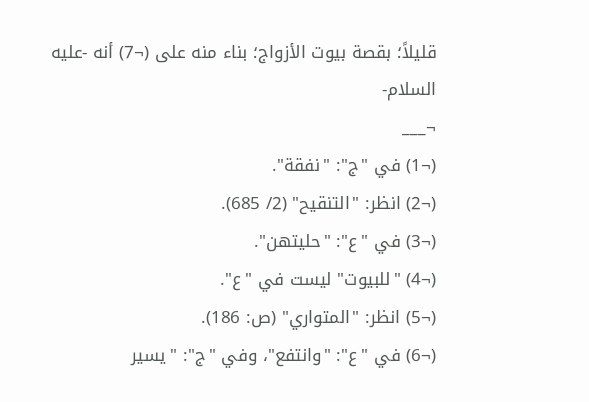قليلاً؛ بقصة بيوت الأزواج؛ بناء منه على (¬7) أنه -عليه السلام-
¬___
(¬1) في "ج": "نفقة".
(¬2) انظر: "التنقيح" (2/ 685).
(¬3) في "ع": "حليتهن".
(¬4) "للبيوت" ليست في "ع".
(¬5) انظر: "المتواري" (ص: 186).
(¬6) في "ع": "وانتفع"، وفي "ج": "يسير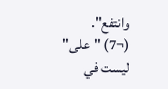وانتفع".
(¬7) "على" ليست في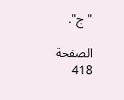"ج".

الصفحة 418